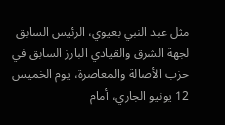مثل عبد النبي بعيوي، الرئيس السابق لجهة الشرق والقيادي البارز السابق في حزب الأصالة والمعاصرة، يوم الخميس 12 يونيو الجاري، أمام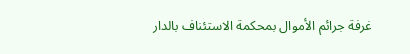غرفة جرائم الأموال بمحكمة الاستئناف بالدار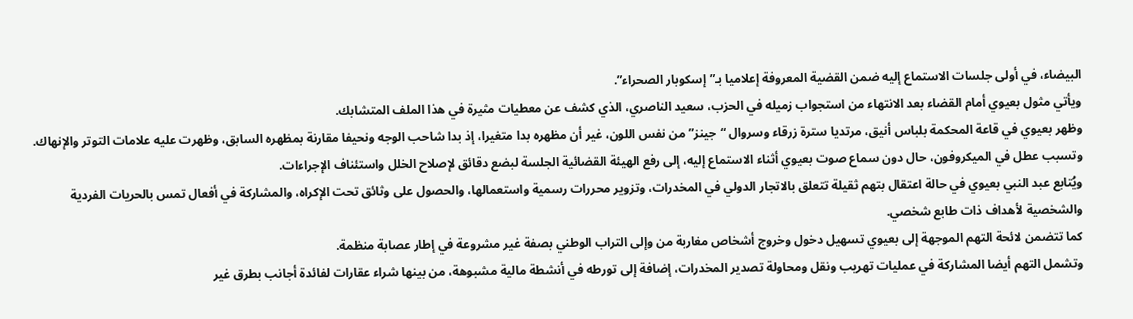البيضاء، في أولى جلسات الاستماع إليه ضمن القضية المعروفة إعلاميا بـ”إسكوبار الصحراء”.
ويأتي مثول بعيوي أمام القضاء بعد الانتهاء من استجواب زميله في الحزب، سعيد الناصري، الذي كشف عن معطيات مثيرة في هذا الملف المتشابك.
وظهر بعيوي في قاعة المحكمة بلباس أنيق، مرتديا سترة زرقاء وسروال “جينز” من نفس اللون، غير أن مظهره بدا متغيرا، إذ بدا شاحب الوجه ونحيفا مقارنة بمظهره السابق، وظهرت عليه علامات التوتر والإنهاك.
وتسبب عطل في الميكروفون، حال دون سماع صوت بعيوي أثناء الاستماع إليه، إلى رفع الهيئة القضائية الجلسة لبضع دقائق لإصلاح الخلل واستئناف الإجراءات.
ويُتابع عبد النبي بعيوي في حالة اعتقال بتهم ثقيلة تتعلق بالاتجار الدولي في المخدرات، وتزوير محررات رسمية واستعمالها، والحصول على وثائق تحت الإكراه، والمشاركة في أفعال تمس بالحريات الفردية والشخصية لأهداف ذات طابع شخصي.
كما تتضمن لائحة التهم الموجهة إلى بعيوي تسهيل دخول وخروج أشخاص مغاربة من وإلى التراب الوطني بصفة غير مشروعة في إطار عصابة منظمة.
وتشمل التهم أيضا المشاركة في عمليات تهريب ونقل ومحاولة تصدير المخدرات، إضافة إلى تورطه في أنشطة مالية مشبوهة، من بينها شراء عقارات لفائدة أجانب بطرق غير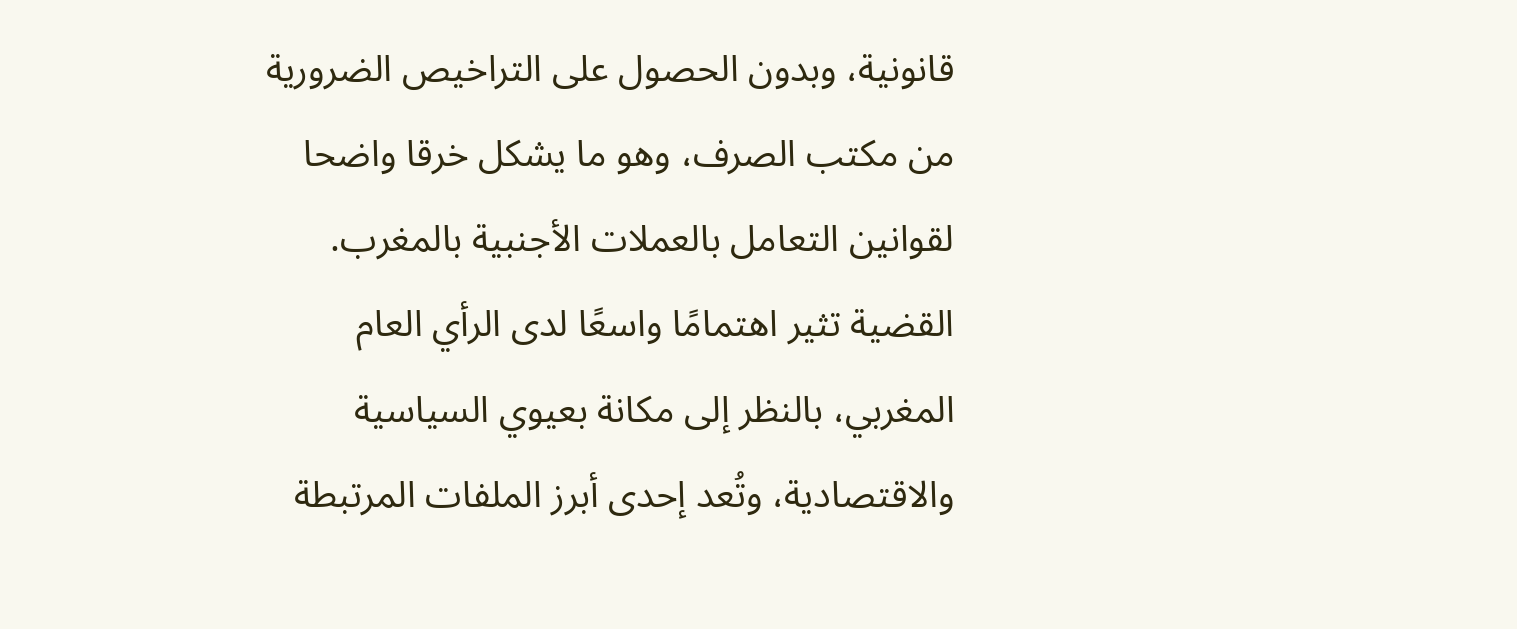قانونية، وبدون الحصول على التراخيص الضرورية من مكتب الصرف، وهو ما يشكل خرقا واضحا لقوانين التعامل بالعملات الأجنبية بالمغرب.
القضية تثير اهتمامًا واسعًا لدى الرأي العام المغربي، بالنظر إلى مكانة بعيوي السياسية والاقتصادية، وتُعد إحدى أبرز الملفات المرتبطة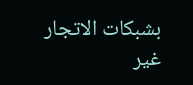بشبكات الاتجار غير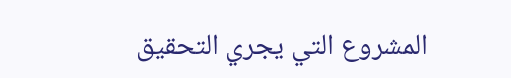المشروع التي يجري التحقيق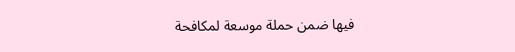فيها ضمن حملة موسعة لمكافحة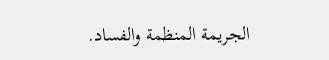الجريمة المنظمة والفساد.